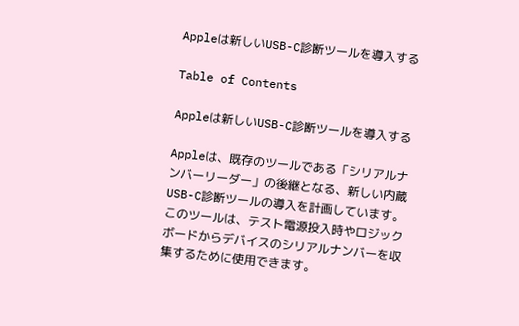Appleは新しいUSB-C診断ツールを導入する

Table of Contents

Appleは新しいUSB-C診断ツールを導入する

Appleは、既存のツールである「シリアルナンバーリーダー」の後継となる、新しい内蔵USB-C診断ツールの導入を計画しています。このツールは、テスト電源投入時やロジックボードからデバイスのシリアルナンバーを収集するために使用できます。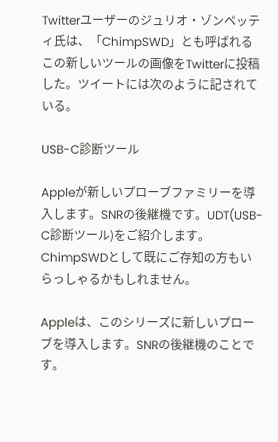Twitterユーザーのジュリオ・ゾンペッティ氏は、「ChimpSWD」とも呼ばれるこの新しいツールの画像をTwitterに投稿した。ツイートには次のように記されている。

USB-C診断ツール

Appleが新しいプローブファミリーを導入します。SNRの後継機です。UDT(USB-C診断ツール)をご紹介します。ChimpSWDとして既にご存知の方もいらっしゃるかもしれません。

Appleは、このシリーズに新しいプローブを導入します。SNRの後継機のことです。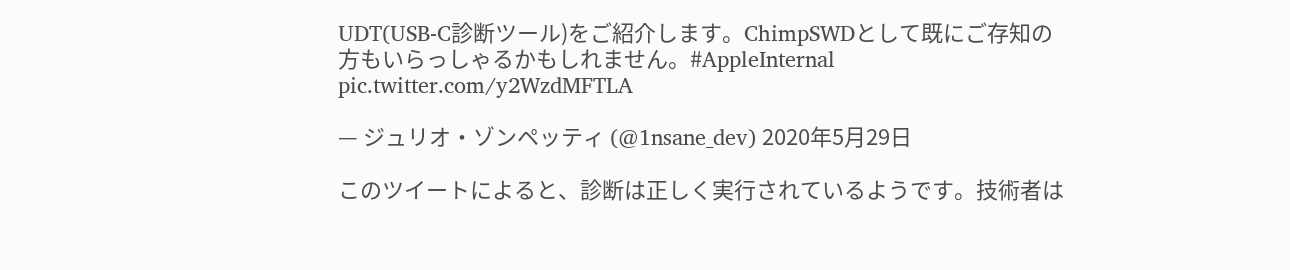UDT(USB-C診断ツール)をご紹介します。ChimpSWDとして既にご存知の方もいらっしゃるかもしれません。#AppleInternal pic.twitter.com/y2WzdMFTLA

— ジュリオ・ゾンペッティ (@1nsane_dev) 2020年5月29日

このツイートによると、診断は正しく実行されているようです。技術者は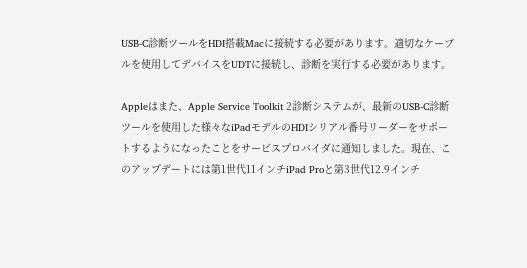USB-C診断ツールをHDI搭載Macに接続する必要があります。適切なケーブルを使用してデバイスをUDTに接続し、診断を実行する必要があります。

Appleはまた、Apple Service Toolkit 2診断システムが、最新のUSB-C診断ツールを使用した様々なiPadモデルのHDIシリアル番号リーダーをサポートするようになったことをサービスプロバイダに通知しました。現在、このアップデートには第1世代11インチiPad Proと第3世代12.9インチ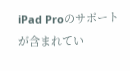iPad Proのサポートが含まれてい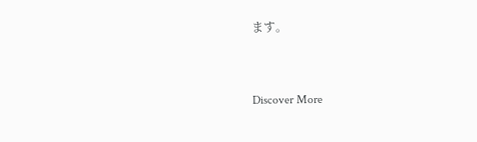ます。


Discover More